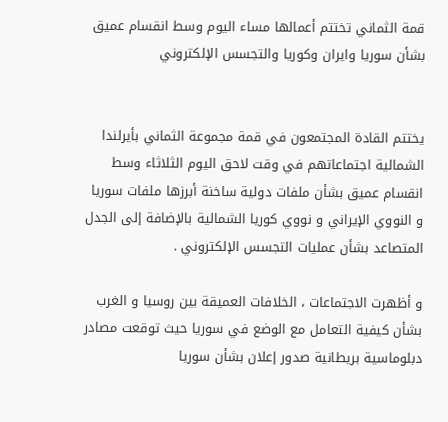قمة الثماني تختتم أعمالها مساء اليوم وسط انقسام عميق بشأن سوريا وايران وكوريا والتجسس الإلكتروني


يختتم القادة المجتمعون في قمة مجموعة الثماني بأيرلندا الشمالية اجتماعاتهم في وقت لاحق اليوم الثلاثاء وسط انقسام عميق بشأن ملفات دولية ساخنة أبرزها ملفات سوريا و النووي الإيراني و نووي كوريا الشمالية بالإضافة إلى الجدل المتصاعد بشأن عمليات التجسس الإلكتروني .

و أظهرت الاجتماعات ، الخلافات العميقة بين روسيا و الغرب بشأن كيفية التعامل مع الوضع في سوريا حيث توقعت مصادر دبلوماسية بريطانية صدور إعلان بشأن سوريا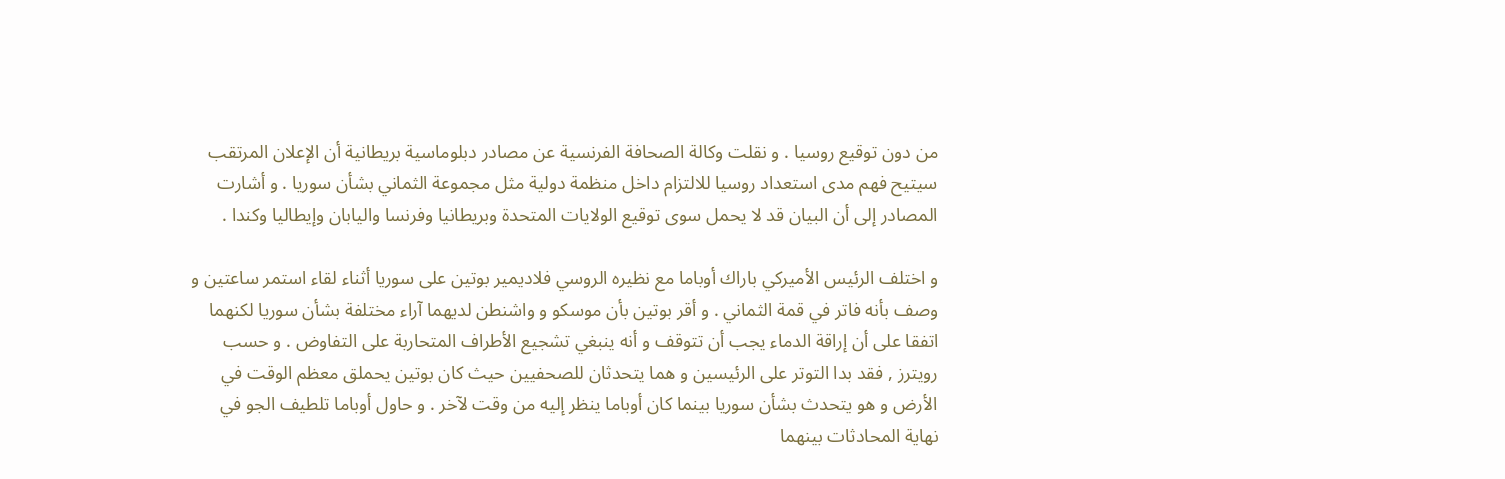من دون توقيع روسيا . و نقلت وكالة الصحافة الفرنسية عن مصادر دبلوماسية بريطانية أن الإعلان المرتقب سيتيح فهم مدى استعداد روسيا للالتزام داخل منظمة دولية مثل مجموعة الثماني بشأن سوريا . و أشارت المصادر إلى أن البيان قد لا يحمل سوى توقيع الولايات المتحدة وبريطانيا وفرنسا واليابان وإيطاليا وكندا .

و اختلف الرئيس الأميركي باراك أوباما مع نظيره الروسي فلاديمير بوتين على سوريا أثناء لقاء استمر ساعتين و وصف بأنه فاتر في قمة الثماني . و أقر بوتين بأن موسكو و واشنطن لديهما آراء مختلفة بشأن سوريا لكنهما اتفقا على أن إراقة الدماء يجب أن تتوقف و أنه ينبغي تشجيع الأطراف المتحاربة على التفاوض . و حسب رويترز , فقد بدا التوتر على الرئيسين و هما يتحدثان للصحفيين حيث كان بوتين يحملق معظم الوقت في الأرض و هو يتحدث بشأن سوريا بينما كان أوباما ينظر إليه من وقت لآخر . و حاول أوباما تلطيف الجو في نهاية المحادثات بينهما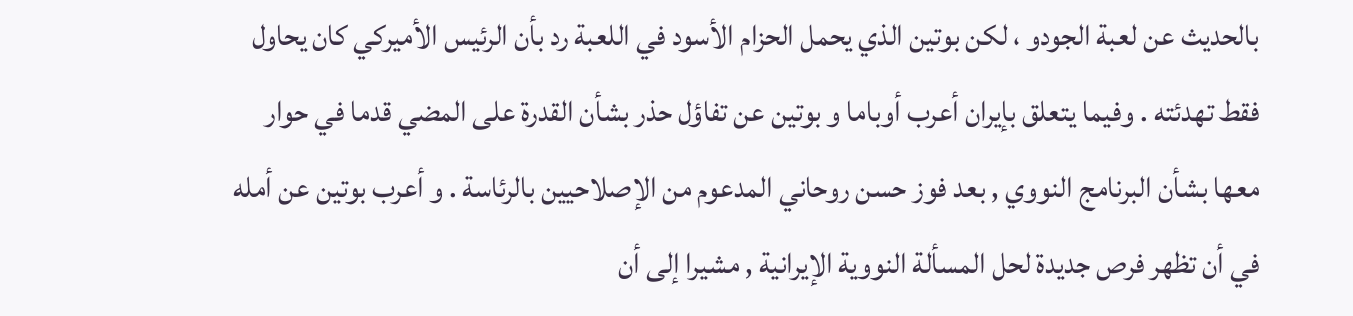بالحديث عن لعبة الجودو ، لكن بوتين الذي يحمل الحزام الأسود في اللعبة رد بأن الرئيس الأميركي كان يحاول فقط تهدئته . وفيما يتعلق بإيران أعرب أوباما و بوتين عن تفاؤل حذر بشأن القدرة على المضي قدما في حوار معها بشأن البرنامج النووي , بعد فوز حسن روحاني المدعوم من الإصلاحيين بالرئاسة . و أعرب بوتين عن أمله في أن تظهر فرص جديدة لحل المسألة النووية الإيرانية , مشيرا إلى أن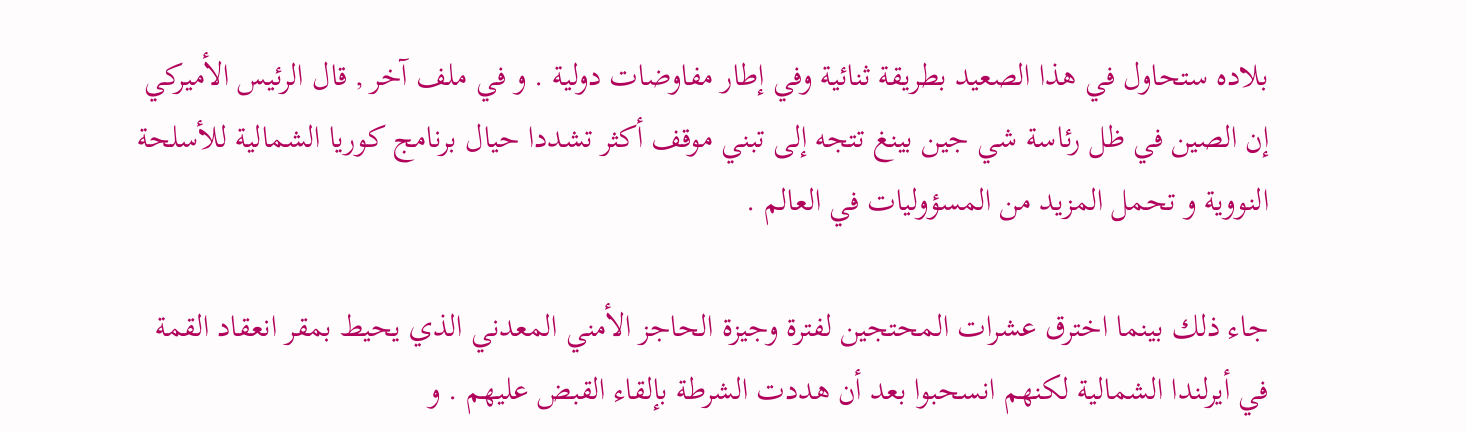بلاده ستحاول في هذا الصعيد بطريقة ثنائية وفي إطار مفاوضات دولية . و في ملف آخر , قال الرئيس الأميركي إن الصين في ظل رئاسة شي جين بينغ تتجه إلى تبني موقف أكثر تشددا حيال برنامج كوريا الشمالية للأسلحة النووية و تحمل المزيد من المسؤوليات في العالم .

جاء ذلك بينما اخترق عشرات المحتجين لفترة وجيزة الحاجز الأمني المعدني الذي يحيط بمقر انعقاد القمة في أيرلندا الشمالية لكنهم انسحبوا بعد أن هددت الشرطة بإلقاء القبض عليهم . و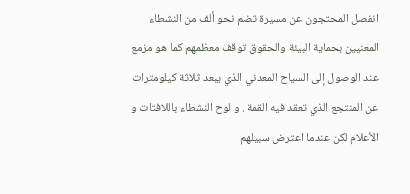انفصل المحتجون عن مسيرة تضم نحو ألف من النشطاء المعنيين بحماية البيئة والحقوق توقف معظمهم كما هو مزمع عند الوصول إلى السياح المعدني الذي يبعد ثلاثة كيلومترات عن المنتجع الذي تعقد فيه القمة . و لوح النشطاء باللافتات و الأعلام لكن عندما اعترض سبيلهم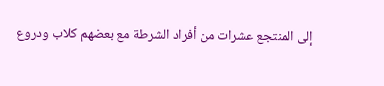إلى المنتجع عشرات من أفراد الشرطة مع بعضهم كلاب ودروع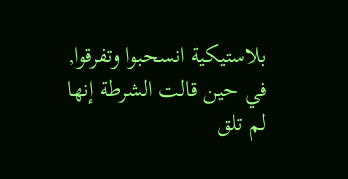بلاستيكية انسحبوا وتفرقوا, في حين قالت الشرطة إنها لم تلق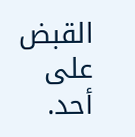القبض على أحد.